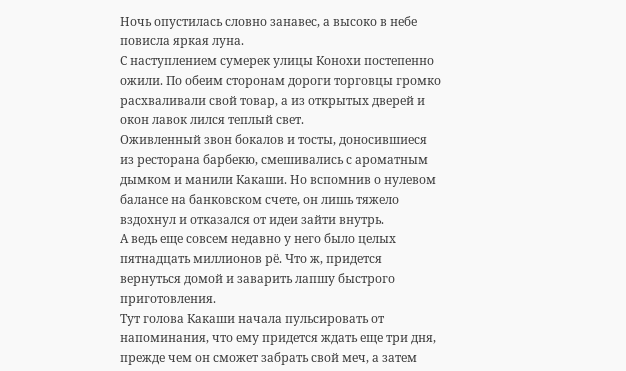Ночь опустилась словно занавес, а высоко в небе повисла яркая луна.
С наступлением сумерек улицы Конохи постепенно ожили. По обеим сторонам дороги торговцы громко расхваливали свой товар, а из открытых дверей и окон лавок лился теплый свет.
Оживленный звон бокалов и тосты, доносившиеся из ресторана барбекю, смешивались с ароматным дымком и манили Какаши. Но вспомнив о нулевом балансе на банковском счете, он лишь тяжело вздохнул и отказался от идеи зайти внутрь.
А ведь еще совсем недавно у него было целых пятнадцать миллионов рё. Что ж, придется вернуться домой и заварить лапшу быстрого приготовления.
Тут голова Какаши начала пульсировать от напоминания, что ему придется ждать еще три дня, прежде чем он сможет забрать свой меч, а затем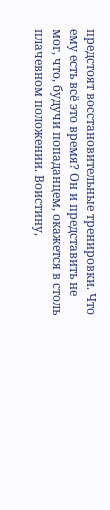предстоят восстановительные тренировки. Что ему есть всё это время? Он и представить не мог, что, будучи попаданцем, окажется в столь плачевном положении. Воистину,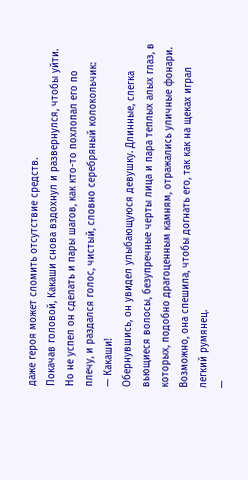даже героя может сломить отсутствие средств.
Покачав головой, Какаши снова вздохнул и развернулся, чтобы уйти. Но не успел он сделать и пары шагов, как кто-то похлопал его по плечу, и раздался голос, чистый, словно серебряный колокольчик:
— Какаши!
Обернувшись, он увидел улыбающуюся девушку. Длинные, слегка вьющиеся волосы, безупречные черты лица и пара теплых алых глаз, в которых, подобно драгоценным камням, отражались уличные фонари. Возможно, она спешила, чтобы догнать его, так как на щеках играл легкий румянец.
—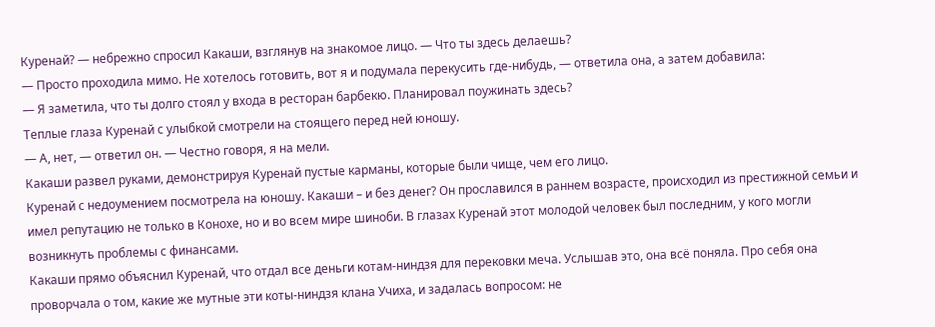Куренай? — небрежно спросил Какаши, взглянув на знакомое лицо. — Что ты здесь делаешь?
— Просто проходила мимо. Не хотелось готовить, вот я и подумала перекусить где-нибудь, — ответила она, а затем добавила:
— Я заметила, что ты долго стоял у входа в ресторан барбекю. Планировал поужинать здесь?
Теплые глаза Куренай с улыбкой смотрели на стоящего перед ней юношу.
— А, нет, — ответил он. — Честно говоря, я на мели.
Какаши развел руками, демонстрируя Куренай пустые карманы, которые были чище, чем его лицо.
Куренай с недоумением посмотрела на юношу. Какаши – и без денег? Он прославился в раннем возрасте, происходил из престижной семьи и имел репутацию не только в Конохе, но и во всем мире шиноби. В глазах Куренай этот молодой человек был последним, у кого могли возникнуть проблемы с финансами.
Какаши прямо объяснил Куренай, что отдал все деньги котам-ниндзя для перековки меча. Услышав это, она всё поняла. Про себя она проворчала о том, какие же мутные эти коты-ниндзя клана Учиха, и задалась вопросом: не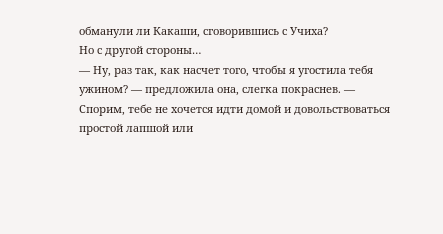обманули ли Какаши, сговорившись с Учиха?
Но с другой стороны…
— Ну, раз так, как насчет того, чтобы я угостила тебя ужином? — предложила она, слегка покраснев. — Спорим, тебе не хочется идти домой и довольствоваться простой лапшой или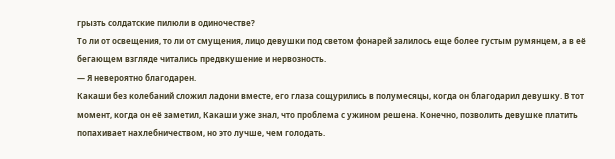грызть солдатские пилюли в одиночестве?
То ли от освещения, то ли от смущения, лицо девушки под светом фонарей залилось еще более густым румянцем, а в её бегающем взгляде читались предвкушение и нервозность.
— Я невероятно благодарен.
Какаши без колебаний сложил ладони вместе, его глаза сощурились в полумесяцы, когда он благодарил девушку. В тот момент, когда он её заметил, Какаши уже знал, что проблема с ужином решена. Конечно, позволить девушке платить попахивает нахлебничеством, но это лучше, чем голодать.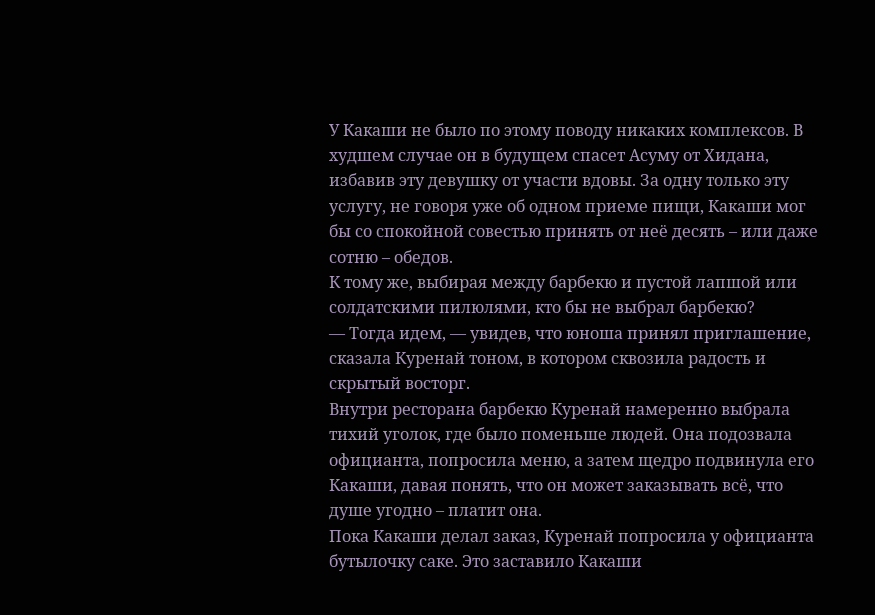У Какаши не было по этому поводу никаких комплексов. В худшем случае он в будущем спасет Асуму от Хидана, избавив эту девушку от участи вдовы. За одну только эту услугу, не говоря уже об одном приеме пищи, Какаши мог бы со спокойной совестью принять от неё десять – или даже сотню – обедов.
К тому же, выбирая между барбекю и пустой лапшой или солдатскими пилюлями, кто бы не выбрал барбекю?
— Тогда идем, — увидев, что юноша принял приглашение, сказала Куренай тоном, в котором сквозила радость и скрытый восторг.
Внутри ресторана барбекю Куренай намеренно выбрала тихий уголок, где было поменьше людей. Она подозвала официанта, попросила меню, а затем щедро подвинула его Какаши, давая понять, что он может заказывать всё, что душе угодно – платит она.
Пока Какаши делал заказ, Куренай попросила у официанта бутылочку саке. Это заставило Какаши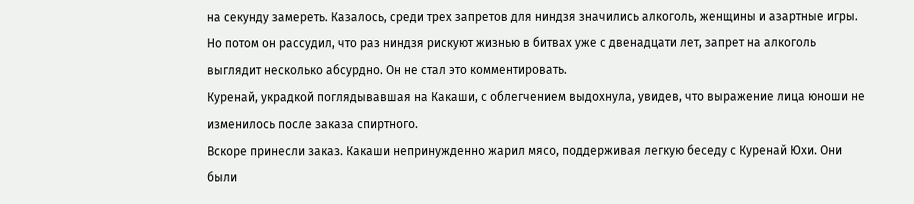на секунду замереть. Казалось, среди трех запретов для ниндзя значились алкоголь, женщины и азартные игры. Но потом он рассудил, что раз ниндзя рискуют жизнью в битвах уже с двенадцати лет, запрет на алкоголь выглядит несколько абсурдно. Он не стал это комментировать.
Куренай, украдкой поглядывавшая на Какаши, с облегчением выдохнула, увидев, что выражение лица юноши не изменилось после заказа спиртного.
Вскоре принесли заказ. Какаши непринужденно жарил мясо, поддерживая легкую беседу с Куренай Юхи. Они были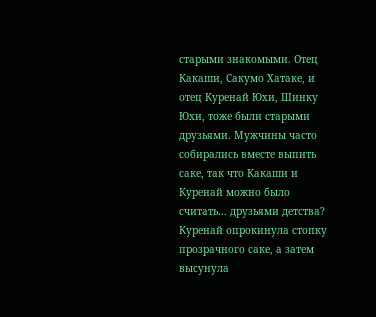старыми знакомыми. Отец Какаши, Сакумо Хатаке, и отец Куренай Юхи, Шинку Юхи, тоже были старыми друзьями. Мужчины часто собирались вместе выпить саке, так что Какаши и Куренай можно было считать… друзьями детства?
Куренай опрокинула стопку прозрачного саке, а затем высунула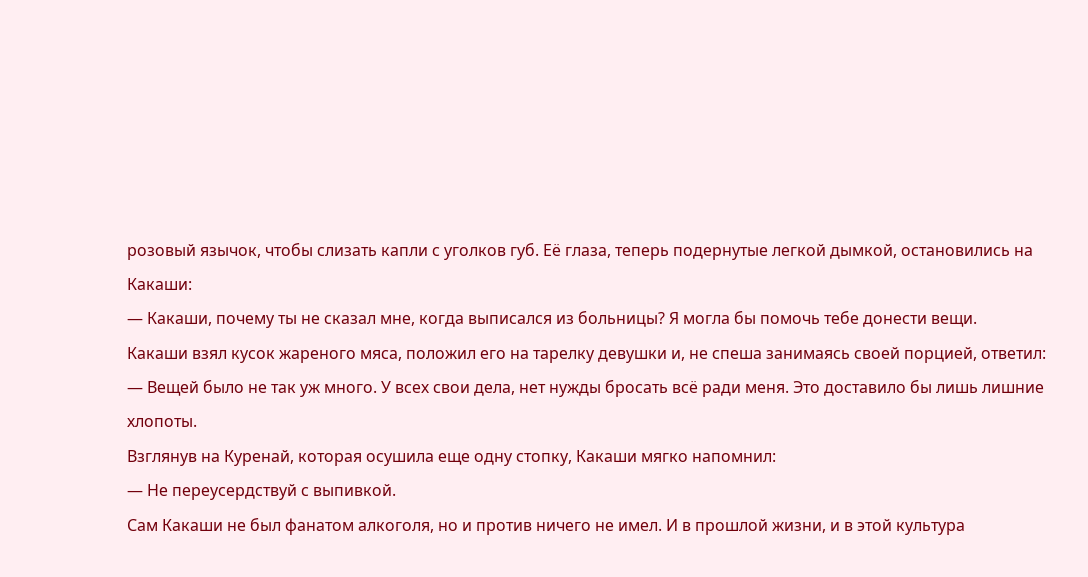розовый язычок, чтобы слизать капли с уголков губ. Её глаза, теперь подернутые легкой дымкой, остановились на Какаши:
— Какаши, почему ты не сказал мне, когда выписался из больницы? Я могла бы помочь тебе донести вещи.
Какаши взял кусок жареного мяса, положил его на тарелку девушки и, не спеша занимаясь своей порцией, ответил:
— Вещей было не так уж много. У всех свои дела, нет нужды бросать всё ради меня. Это доставило бы лишь лишние хлопоты.
Взглянув на Куренай, которая осушила еще одну стопку, Какаши мягко напомнил:
— Не переусердствуй с выпивкой.
Сам Какаши не был фанатом алкоголя, но и против ничего не имел. И в прошлой жизни, и в этой культура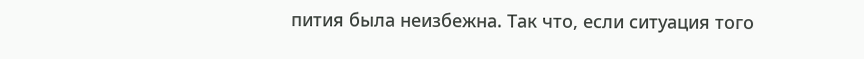пития была неизбежна. Так что, если ситуация того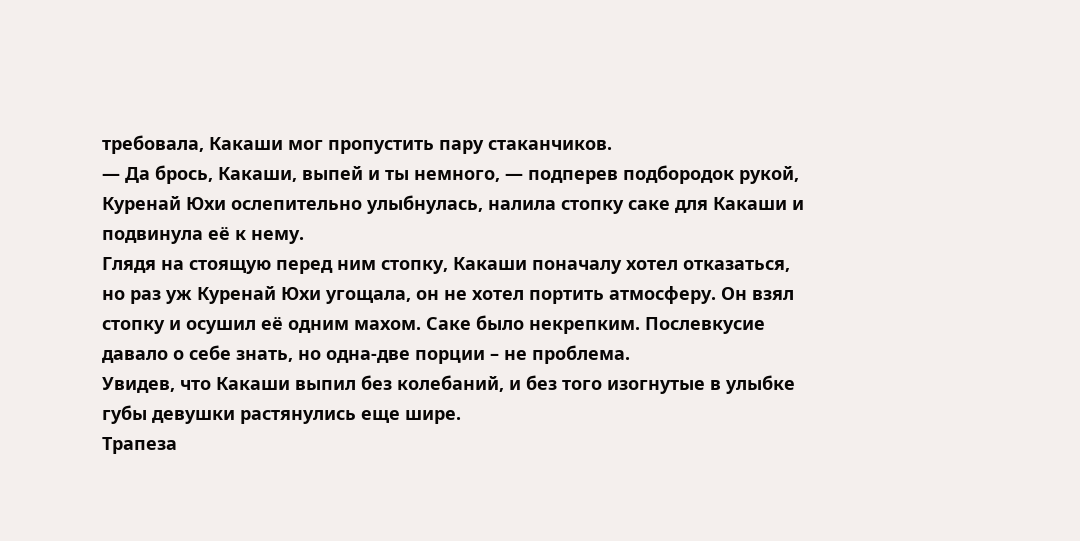требовала, Какаши мог пропустить пару стаканчиков.
— Да брось, Какаши, выпей и ты немного, — подперев подбородок рукой, Куренай Юхи ослепительно улыбнулась, налила стопку саке для Какаши и подвинула её к нему.
Глядя на стоящую перед ним стопку, Какаши поначалу хотел отказаться, но раз уж Куренай Юхи угощала, он не хотел портить атмосферу. Он взял стопку и осушил её одним махом. Саке было некрепким. Послевкусие давало о себе знать, но одна-две порции – не проблема.
Увидев, что Какаши выпил без колебаний, и без того изогнутые в улыбке губы девушки растянулись еще шире.
Трапеза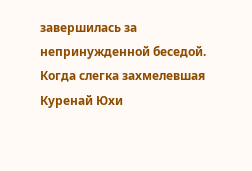завершилась за непринужденной беседой. Когда слегка захмелевшая Куренай Юхи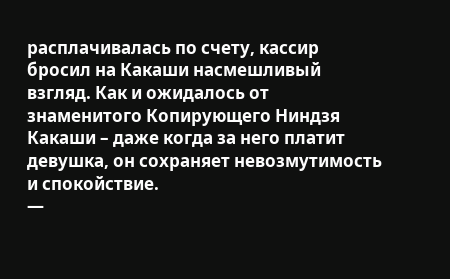расплачивалась по счету, кассир бросил на Какаши насмешливый взгляд. Как и ожидалось от знаменитого Копирующего Ниндзя Какаши – даже когда за него платит девушка, он сохраняет невозмутимость и спокойствие.
—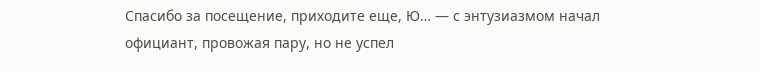Спасибо за посещение, приходите еще, Ю… — с энтузиазмом начал официант, провожая пару, но не успел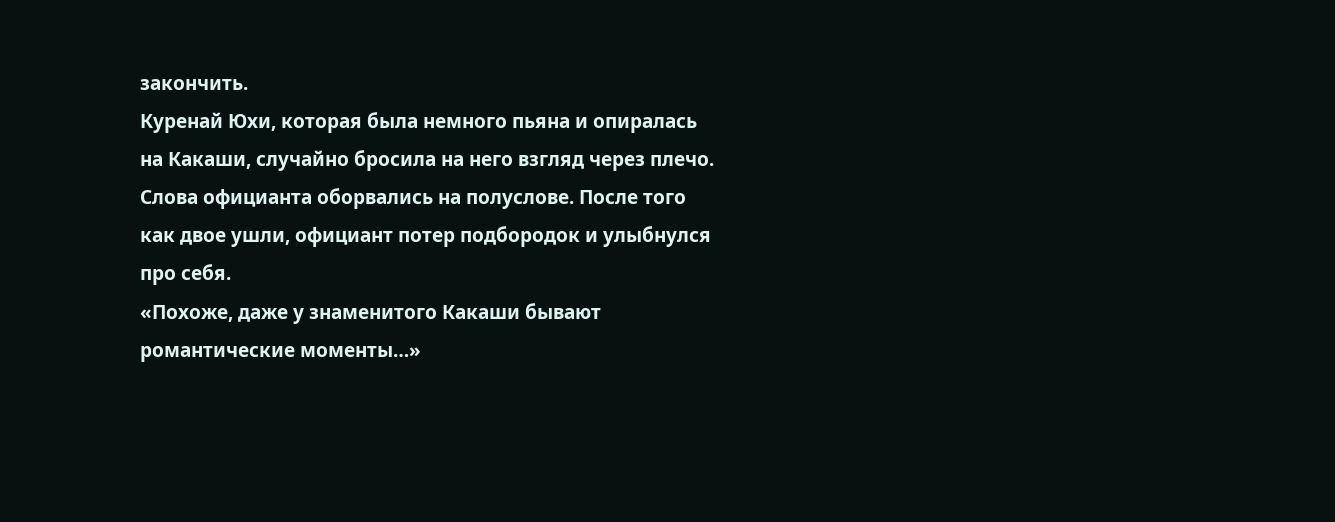закончить.
Куренай Юхи, которая была немного пьяна и опиралась на Какаши, случайно бросила на него взгляд через плечо. Слова официанта оборвались на полуслове. После того как двое ушли, официант потер подбородок и улыбнулся про себя.
«Похоже, даже у знаменитого Какаши бывают романтические моменты…»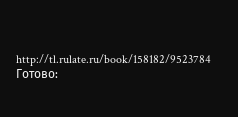http://tl.rulate.ru/book/158182/9523784
Готово: